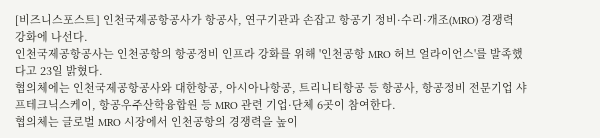[비즈니스포스트] 인천국제공항공사가 항공사, 연구기관과 손잡고 항공기 정비·수리·개조(MRO) 경쟁력 강화에 나선다.
인천국제공항공사는 인천공항의 항공정비 인프라 강화를 위해 '인천공항 MRO 허브 얼라이언스'를 발족했다고 23일 밝혔다.
협의체에는 인천국제공항공사와 대한항공, 아시아나항공, 트리니티항공 등 항공사, 항공정비 전문기업 샤프테크닉스케이, 항공우주산학융합원 등 MRO 관련 기업·단체 6곳이 참여한다.
협의체는 글로벌 MRO 시장에서 인천공항의 경쟁력을 높이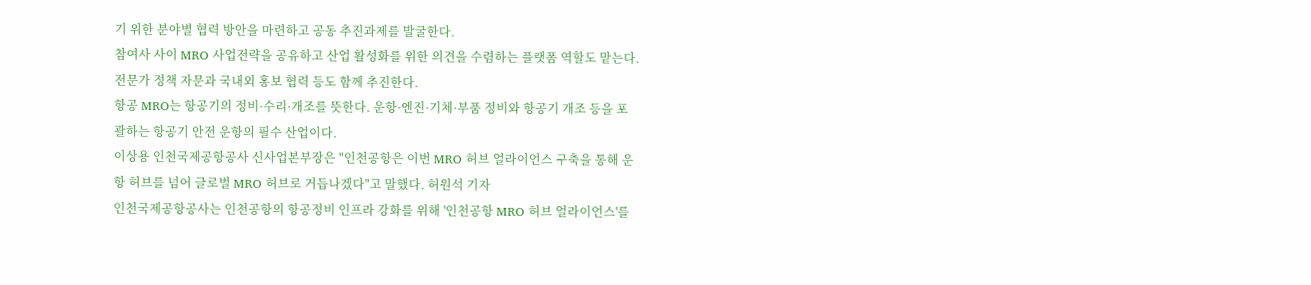기 위한 분야별 협력 방안을 마련하고 공동 추진과제를 발굴한다.
참여사 사이 MRO 사업전략을 공유하고 산업 활성화를 위한 의견을 수렴하는 플랫폼 역할도 맡는다. 전문가 정책 자문과 국내외 홍보 협력 등도 함께 추진한다.
항공 MRO는 항공기의 정비·수리·개조를 뜻한다. 운항·엔진·기체·부품 정비와 항공기 개조 등을 포괄하는 항공기 안전 운항의 필수 산업이다.
이상용 인천국제공항공사 신사업본부장은 "인천공항은 이번 MRO 허브 얼라이언스 구축을 통해 운항 허브를 넘어 글로벌 MRO 허브로 거듭나겠다"고 말했다. 허원석 기자
인천국제공항공사는 인천공항의 항공정비 인프라 강화를 위해 '인천공항 MRO 허브 얼라이언스'를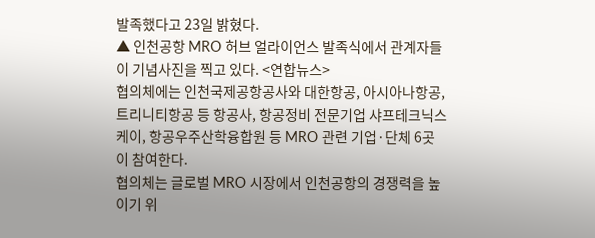발족했다고 23일 밝혔다.
▲ 인천공항 MRO 허브 얼라이언스 발족식에서 관계자들이 기념사진을 찍고 있다. <연합뉴스>
협의체에는 인천국제공항공사와 대한항공, 아시아나항공, 트리니티항공 등 항공사, 항공정비 전문기업 샤프테크닉스케이, 항공우주산학융합원 등 MRO 관련 기업·단체 6곳이 참여한다.
협의체는 글로벌 MRO 시장에서 인천공항의 경쟁력을 높이기 위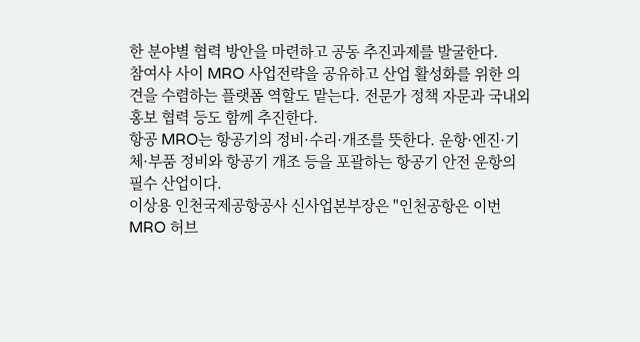한 분야별 협력 방안을 마련하고 공동 추진과제를 발굴한다.
참여사 사이 MRO 사업전략을 공유하고 산업 활성화를 위한 의견을 수렴하는 플랫폼 역할도 맡는다. 전문가 정책 자문과 국내외 홍보 협력 등도 함께 추진한다.
항공 MRO는 항공기의 정비·수리·개조를 뜻한다. 운항·엔진·기체·부품 정비와 항공기 개조 등을 포괄하는 항공기 안전 운항의 필수 산업이다.
이상용 인천국제공항공사 신사업본부장은 "인천공항은 이번 MRO 허브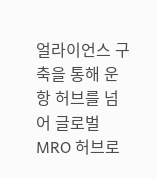얼라이언스 구축을 통해 운항 허브를 넘어 글로벌 MRO 허브로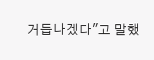거듭나겠다"고 말했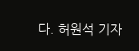다. 허원석 기자